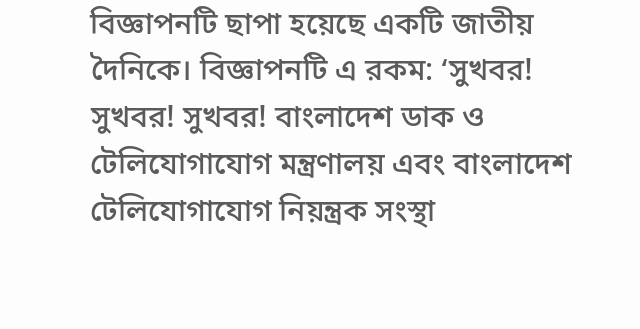বিজ্ঞাপনটি ছাপা হয়েছে একটি জাতীয় দৈনিকে। বিজ্ঞাপনটি এ রকম: ‘সুখবর! সুখবর! সুখবর! বাংলাদেশ ডাক ও টেলিযোগাযোগ মন্ত্রণালয় এবং বাংলাদেশ টেলিযোগাযোগ নিয়ন্ত্রক সংস্থা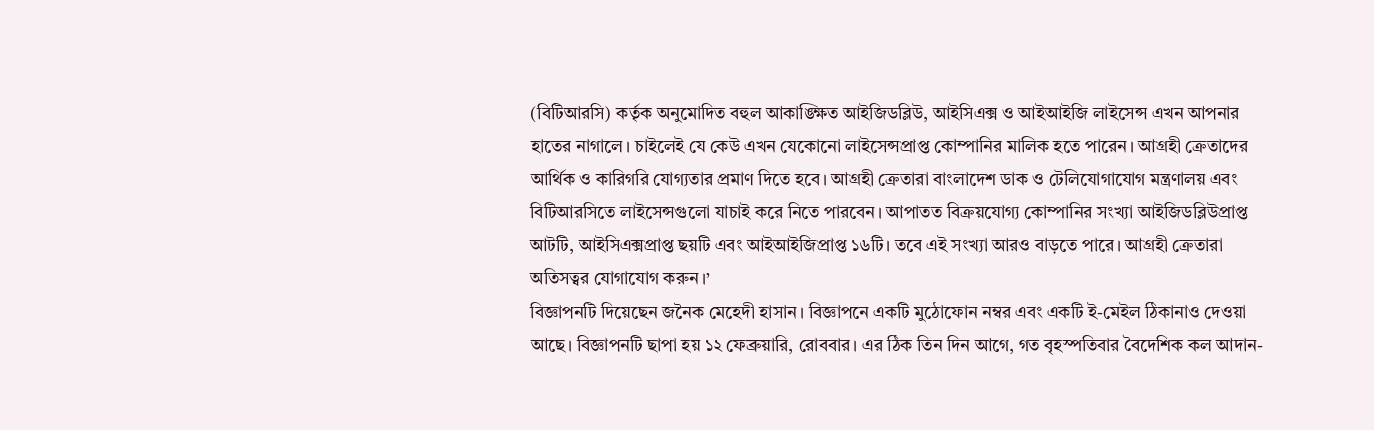(বিটিআরসি) কর্তৃক অনুমোদিত বহুল আকাঙ্ক্ষিত আইজিডব্লিউ, আইসিএক্স ও আইআইজি লাইসেন্স এখন আপনার হাতের নাগালে। চাইলেই যে কেউ এখন যেকোনো লাইসেন্সপ্রাপ্ত কোম্পানির মালিক হতে পারেন। আগ্রহী ক্রেতাদের আর্থিক ও কারিগরি যোগ্যতার প্রমাণ দিতে হবে। আগ্রহী ক্রেতারা বাংলাদেশ ডাক ও টেলিযোগাযোগ মন্ত্রণালয় এবং বিটিআরসিতে লাইসেন্সগুলো যাচাই করে নিতে পারবেন। আপাতত বিক্রয়যোগ্য কোম্পানির সংখ্যা আইজিডব্লিউপ্রাপ্ত আটটি, আইসিএক্সপ্রাপ্ত ছয়টি এবং আইআইজিপ্রাপ্ত ১৬টি। তবে এই সংখ্যা আরও বাড়তে পারে। আগ্রহী ক্রেতারা অতিসত্বর যোগাযোগ করুন।’
বিজ্ঞাপনটি দিয়েছেন জনৈক মেহেদী হাসান। বিজ্ঞাপনে একটি মুঠোফোন নম্বর এবং একটি ই-মেইল ঠিকানাও দেওয়া আছে। বিজ্ঞাপনটি ছাপা হয় ১২ ফেব্রুয়ারি, রোববার। এর ঠিক তিন দিন আগে, গত বৃহস্পতিবার বৈদেশিক কল আদান-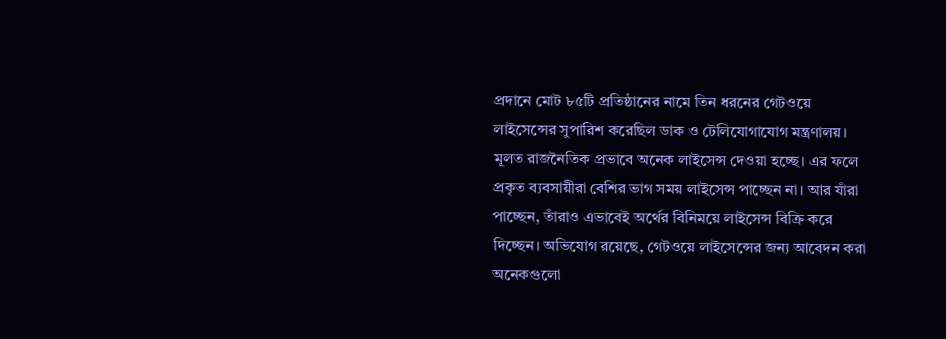প্রদানে মোট ৮৫টি প্রতিষ্ঠানের নামে তিন ধরনের গেটওয়ে লাইসেন্সের সুপারিশ করেছিল ডাক ও টেলিযোগাযোগ মন্ত্রণালয়।
মূলত রাজনৈতিক প্রভাবে অনেক লাইসেন্স দেওয়া হচ্ছে। এর ফলে প্রকৃত ব্যবসায়ীরা বেশির ভাগ সময় লাইসেন্স পাচ্ছেন না। আর যাঁরা পাচ্ছেন, তাঁরাও এভাবেই অর্থের বিনিময়ে লাইসেন্স বিক্রি করে দিচ্ছেন। অভিযোগ রয়েছে, গেটওয়ে লাইসেন্সের জন্য আবেদন করা অনেকগুলো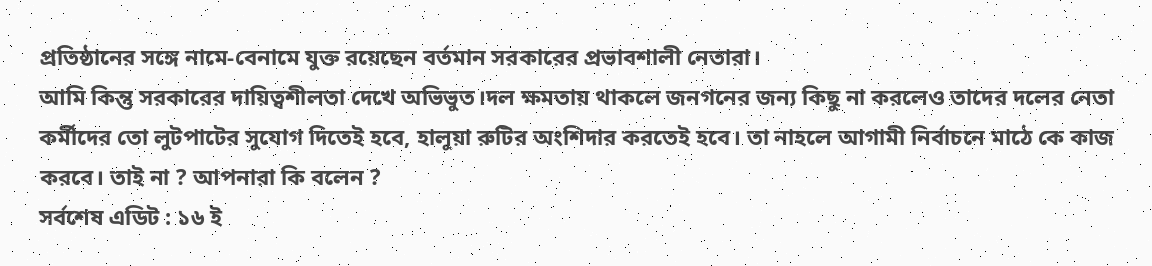প্রতিষ্ঠানের সঙ্গে নামে-বেনামে যুক্ত রয়েছেন বর্তমান সরকারের প্রভাবশালী নেতারা।
আমি কিন্তু সরকারের দায়িত্বশীলতা দেখে অভিভুত।দল ক্ষমতায় থাকলে জনগনের জন্য কিছু না করলেও তাদের দলের নেতা কর্মীদের তো লুটপাটের সুযোগ দিতেই হবে, হালুয়া রুটির অংশিদার করতেই হবে। তা নাহলে আগামী নির্বাচনে মাঠে কে কাজ করবে। তাই না ? আপনারা কি বলেন ?
সর্বশেষ এডিট : ১৬ ই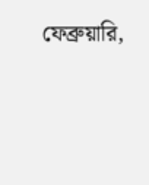ফেব্রুয়ারি,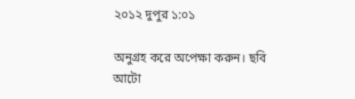২০১২ দুপুর ১:০১

অনুগ্রহ করে অপেক্ষা করুন। ছবি আটো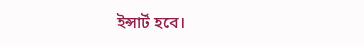ইন্সার্ট হবে।